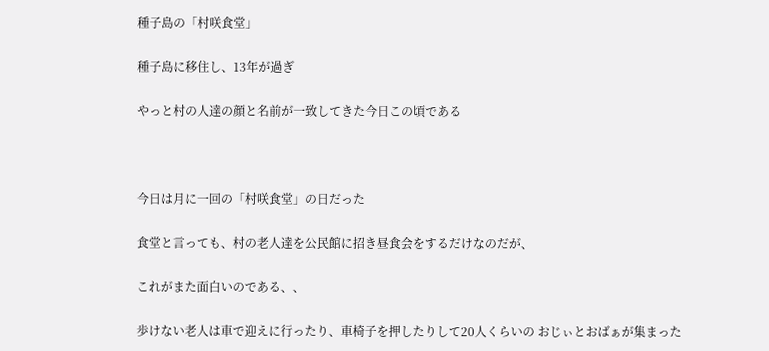種子島の「村咲食堂」

種子島に移住し、13年が過ぎ

やっと村の人達の顔と名前が一致してきた今日この頃である



今日は月に一回の「村咲食堂」の日だった

食堂と言っても、村の老人達を公民館に招き昼食会をするだけなのだが、

これがまた面白いのである、、

歩けない老人は車で迎えに行ったり、車椅子を押したりして20人くらいの おじぃとおばぁが集まった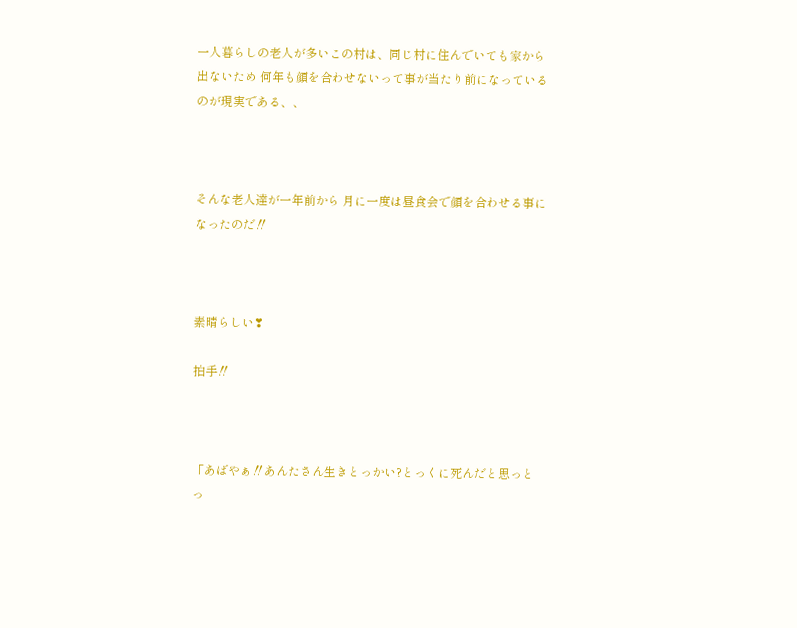一人暮らしの老人が多いこの村は、同じ村に住んでいても家から出ないため 何年も顔を合わせないって事が当たり前になっているのが現実である、、



そんな老人達が一年前から 月に一度は昼食会で顔を合わせる事になったのだ‼



素晴らしい❣

拍手‼



「あばやぁ‼あんたさん生きとっかい?とっくに死んだと思っとっ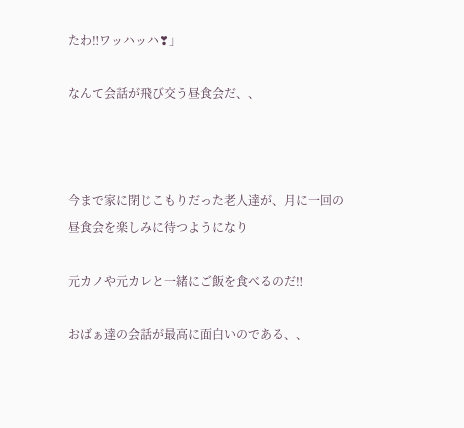たわ‼ワッハッハ❣」

なんて会話が飛び交う昼食会だ、、



今まで家に閉じこもりだった老人達が、月に一回の昼食会を楽しみに待つようになり

元カノや元カレと一緒にご飯を食べるのだ‼

おばぁ達の会話が最高に面白いのである、、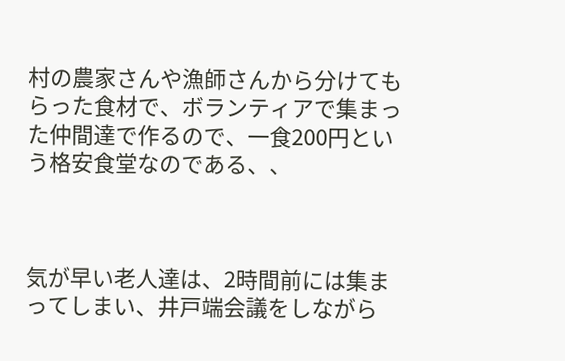村の農家さんや漁師さんから分けてもらった食材で、ボランティアで集まった仲間達で作るので、一食200円という格安食堂なのである、、



気が早い老人達は、2時間前には集まってしまい、井戸端会議をしながら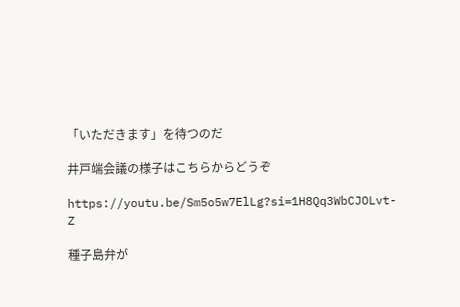「いただきます」を待つのだ

井戸端会議の様子はこちらからどうぞ

https://youtu.be/Sm5o5w7ElLg?si=1H8Qq3WbCJOLvt-Z

種子島弁が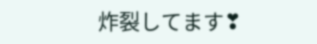炸裂してます❣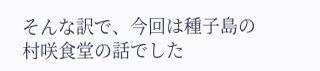そんな訳で、今回は種子島の村咲食堂の話でした